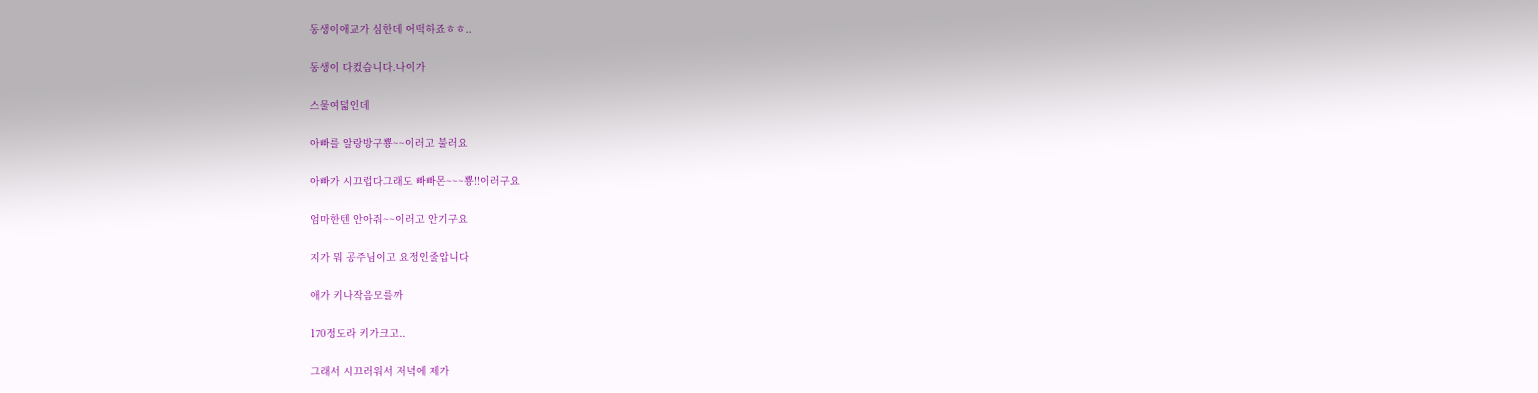동생이애교가 심한데 어떡하죠ㅎㅎ..

동생이 다컸습니다.나이가

스물여덟인데

아빠를 알랑방구뿅~~이러고 불러요

아빠가 시끄럽다그래도 빠빠몬~~~뿅!!이러구요

엄마한텐 안아줘~~이러고 안기구요

지가 뭐 공주님이고 요정인줄압니다

애가 키나작음모를까

170정도라 키가크고..

그래서 시끄러워서 저녁에 제가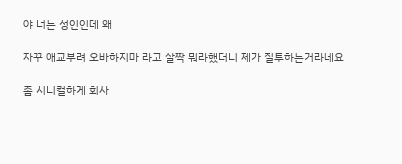야 너는 성인인데 왜

자꾸 애교부려 오바하지마 라고 살짝 뭐라했더니 제가 질투하는거라네요

좀 시니컬하게 회사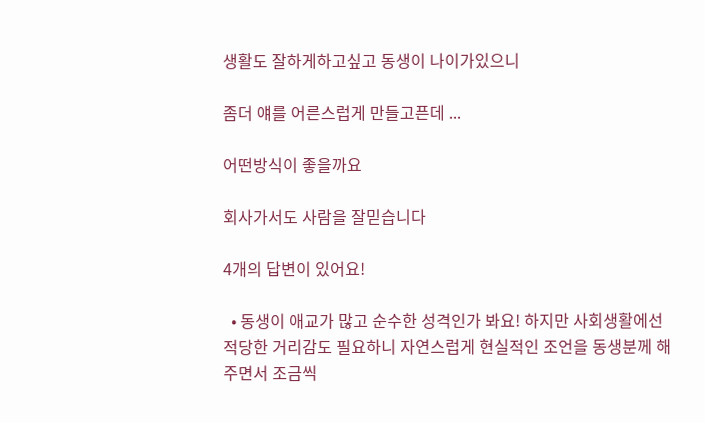생활도 잘하게하고싶고 동생이 나이가있으니

좀더 얘를 어른스럽게 만들고픈데 ...

어떤방식이 좋을까요

회사가서도 사람을 잘믿습니다

4개의 답변이 있어요!

  • 동생이 애교가 많고 순수한 성격인가 봐요! 하지만 사회생활에선 적당한 거리감도 필요하니 자연스럽게 현실적인 조언을 동생분께 해주면서 조금씩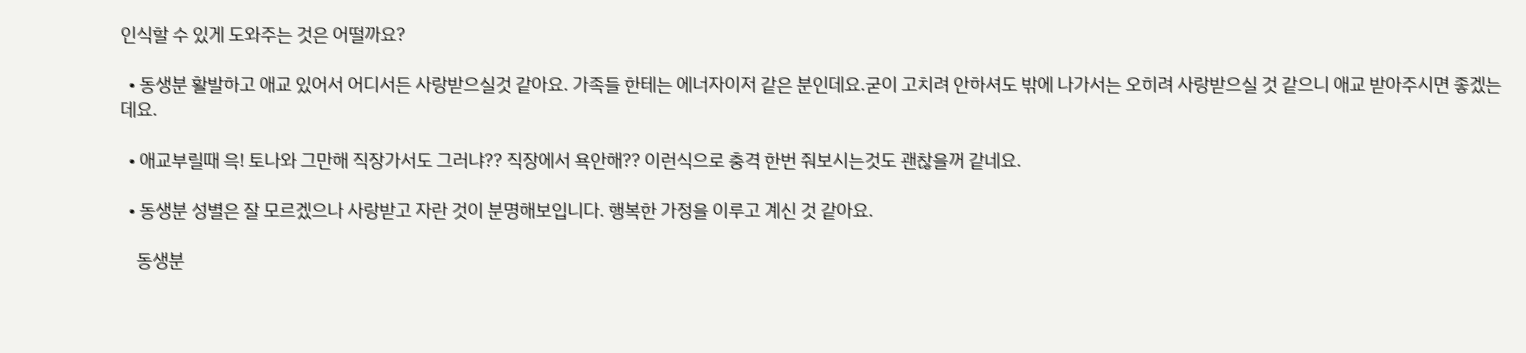인식할 수 있게 도와주는 것은 어떨까요?

  • 동생분 활발하고 애교 있어서 어디서든 사랑받으실것 같아요. 가족들 한테는 에너자이저 같은 분인데요.굳이 고치려 안하셔도 밖에 나가서는 오히려 사랑받으실 것 같으니 애교 받아주시면 좋겠는데요.

  • 애교부릴때 윽! 토나와 그만해 직장가서도 그러냐?? 직장에서 욕안해?? 이런식으로 충격 한번 줘보시는것도 괜찮을꺼 같네요.

  • 동생분 성별은 잘 모르겠으나 사랑받고 자란 것이 분명해보입니다. 행복한 가정을 이루고 계신 것 같아요.

    동생분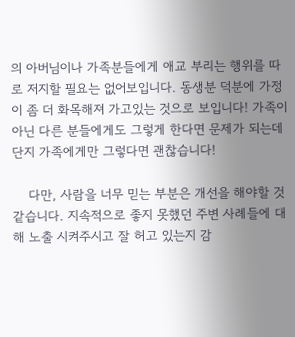의 아버님이나 가족분들에게 애교 부리는 행위를 따로 저지할 필요는 없어보입니다. 동생분 덕분에 가정이 좀 더 화목해져 가고있는 것으로 보입니다! 가족이 아닌 다른 분들에게도 그렇게 한다면 문제가 되는데 단지 가족에게만 그렇다면 괜찮습니다!

    다만, 사람을 너무 믿는 부분은 개선을 해야할 것 같습니다. 지속적으로 좋지 못했던 주변 사례들에 대해 노출 시켜주시고 잘 허고 있는지 감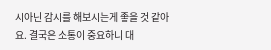시아닌 감시를 해보시는게 좋을 것 같아요. 결국은 소통이 중요하니 대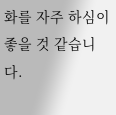화를 자주 하심이 좋을 것 같습니다.